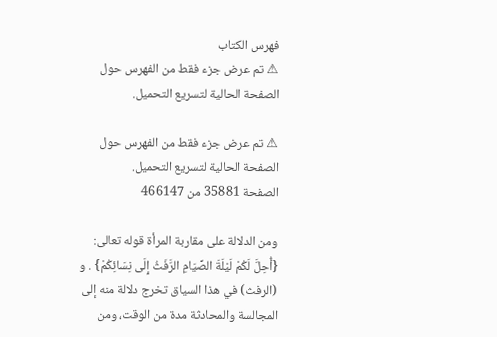فهرس الكتاب
⚠ تم عرض جزء فقط من الفهرس حول الصفحة الحالية لتسريع التحميل.

⚠ تم عرض جزء فقط من الفهرس حول الصفحة الحالية لتسريع التحميل.
الصفحة 35881 من 466147

ومن الدلالة على مقاربة المرأة قوله تعالى: {أُحِلَّ لَكُمْ لَيْلَةَ الصِّيَامِ الرَّفَثُ إِلَى نِسَائِكُمْ} . و (الرفث) في هذا السياق تخرج دلالة منه إلى المجالسة والمحادثة مدة من الوقت، ومن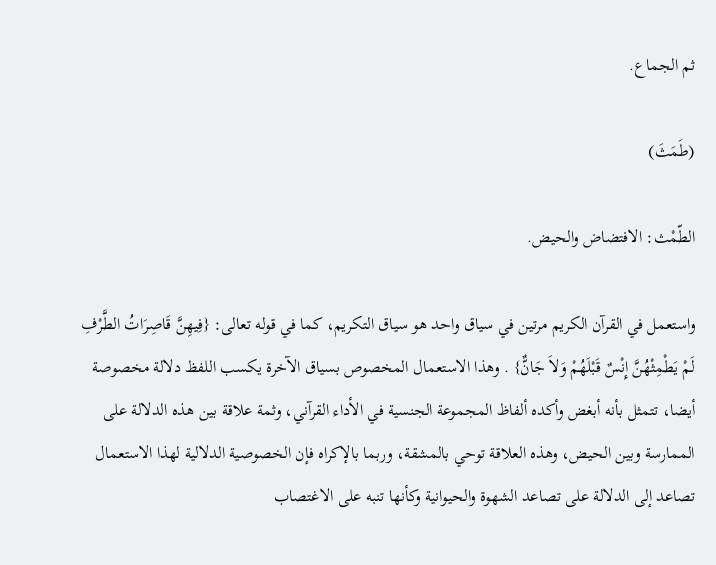ثم الجماع.

(طَمَثَ)

الطّمْث: الافتضاض والحيض.

واستعمل في القرآن الكريم مرتين في سياق واحد هو سياق التكريم، كما في قوله تعالى: {فِيهِنَّ قَاصِرَاتُ الطَّرْفِ لَمْ يَطْمِثْهُنَّ إِنْسٌ قَبْلَهُمْ وَلاَ جَانٌّ} . وهذا الاستعمال المخصوص بسياق الآخرة يكسب اللفظ دلالة مخصوصة أيضا، تتمثل بأنه أبغض وأكده ألفاظ المجموعة الجنسية في الأداء القرآني، وثمة علاقة بين هذه الدلالة على الممارسة وبين الحيض، وهذه العلاقة توحي بالمشقة، وربما بالإكراه فإن الخصوصية الدلالية لهذا الاستعمال تصاعد إلى الدلالة على تصاعد الشهوة والحيوانية وكأنها تنبه على الاغتصاب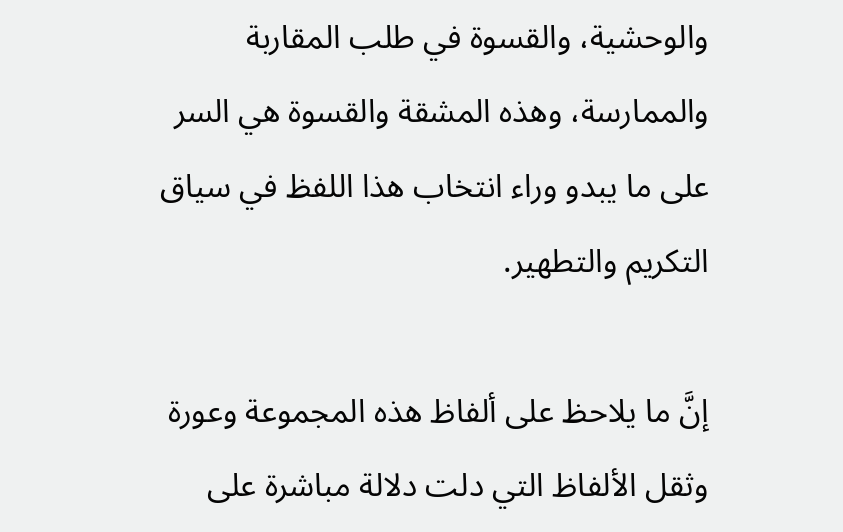والوحشية، والقسوة في طلب المقاربة والممارسة، وهذه المشقة والقسوة هي السر على ما يبدو وراء انتخاب هذا اللفظ في سياق التكريم والتطهير.

إنَّ ما يلاحظ على ألفاظ هذه المجموعة وعورة وثقل الألفاظ التي دلت دلالة مباشرة على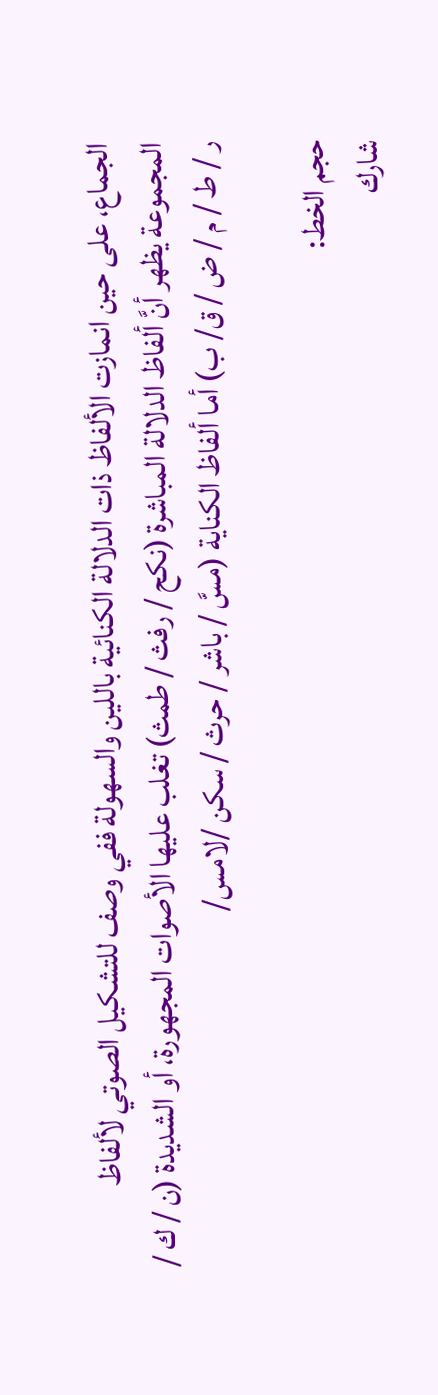الجماع، على حين انمازت الألفاظ ذات الدلالة الكنائية باللين والسهولة ففي وصف للتشكيل الصوتي لألفاظ المجموعة يظهر أنَّ ألفاظ الدلالة المباشرة (نكح / رفث / طمث) تغلب عليها الأصوات المجهورة، أو الشديدة (ن / ك / ر / ط / م / ض / ق/ ب) أما ألفاظ الكناية (مسَّ / باشر / حرث / سكن /لامس/

حجم الخط:
شارك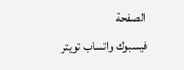الصفحة
فيسبوك واتساب تويتر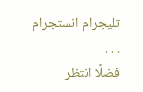تليجرام انستجرام
. . .
فضلًا انتظر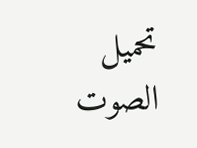تحميل الصوت